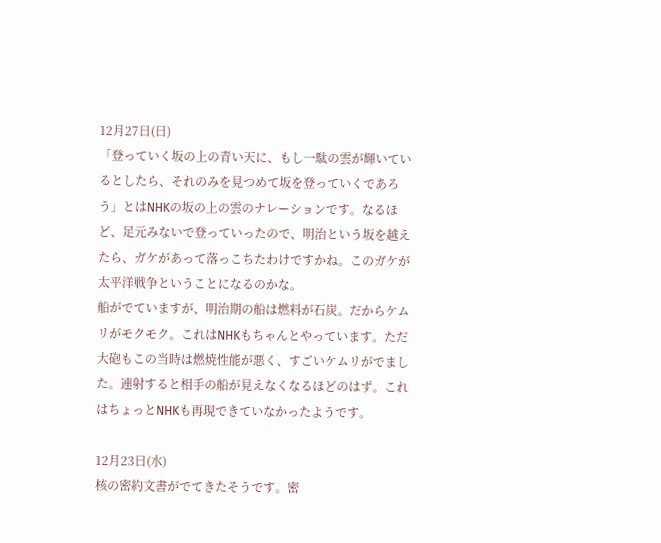12月27日(日)
「登っていく坂の上の青い天に、もし一駄の雲が輝いているとしたら、それのみを見つめて坂を登っていくであろう」とはNHKの坂の上の雲のナレーションです。なるほど、足元みないで登っていったので、明治という坂を越えたら、ガケがあって落っこちたわけですかね。このガケが太平洋戦争ということになるのかな。
船がでていますが、明治期の船は燃料が石炭。だからケムリがモクモク。これはNHKもちゃんとやっています。ただ大砲もこの当時は燃焼性能が悪く、すごいケムリがでました。連射すると相手の船が見えなくなるほどのはず。これはちょっとNHKも再現できていなかったようです。

12月23日(水)
核の密約文書がでてきたそうです。密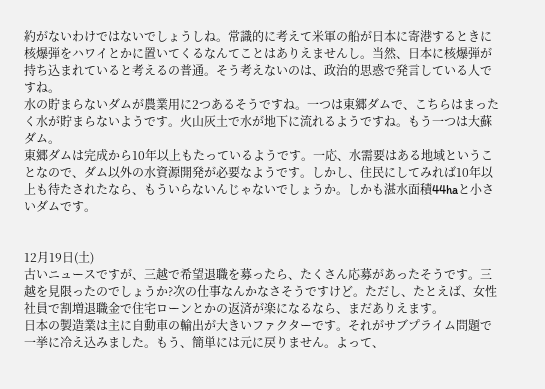約がないわけではないでしょうしね。常識的に考えて米軍の船が日本に寄港するときに核爆弾をハワイとかに置いてくるなんてことはありえませんし。当然、日本に核爆弾が持ち込まれていると考えるの普通。そう考えないのは、政治的思惑で発言している人ですね。
水の貯まらないダムが農業用に2つあるそうですね。一つは東郷ダムで、こちらはまったく水が貯まらないようです。火山灰土で水が地下に流れるようですね。もう一つは大蘇ダム。
東郷ダムは完成から10年以上もたっているようです。一応、水需要はある地域ということなので、ダム以外の水資源開発が必要なようです。しかし、住民にしてみれば10年以上も待たされたなら、もういらないんじゃないでしょうか。しかも湛水面積44haと小さいダムです。


12月19日(土)
古いニュースですが、三越で希望退職を募ったら、たくさん応募があったそうです。三越を見限ったのでしょうか?次の仕事なんかなさそうですけど。ただし、たとえば、女性社員で割増退職金で住宅ローンとかの返済が楽になるなら、まだありえます。
日本の製造業は主に自動車の輸出が大きいファクターです。それがサブプライム問題で一挙に冷え込みました。もう、簡単には元に戻りません。よって、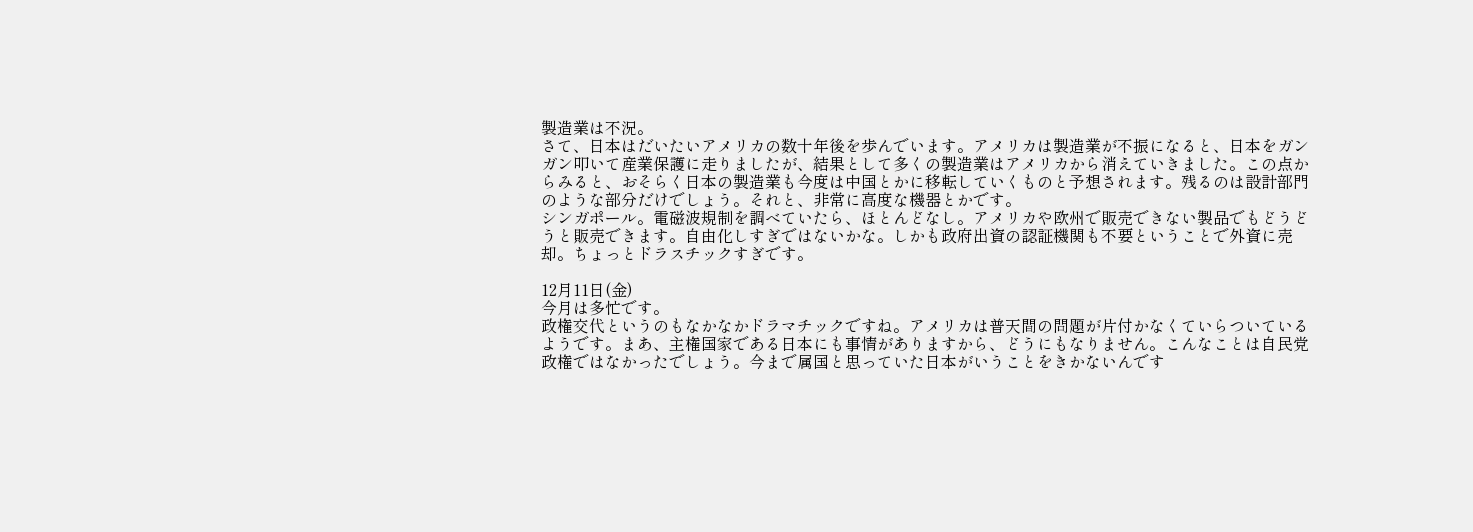製造業は不況。
さて、日本はだいたいアメリカの数十年後を歩んでいます。アメリカは製造業が不振になると、日本をガンガン叩いて産業保護に走りましたが、結果として多くの製造業はアメリカから消えていきました。この点からみると、おそらく日本の製造業も今度は中国とかに移転していくものと予想されます。残るのは設計部門のような部分だけでしょう。それと、非常に高度な機器とかです。
シンガポール。電磁波規制を調べていたら、ほとんどなし。アメリカや欧州で販売できない製品でもどうどうと販売できます。自由化しすぎではないかな。しかも政府出資の認証機関も不要ということで外資に売却。ちょっとドラスチックすぎです。

12月11日(金)
今月は多忙です。
政権交代というのもなかなかドラマチックですね。アメリカは普天間の問題が片付かなくていらついているようです。まあ、主権国家である日本にも事情がありますから、どうにもなりません。こんなことは自民党政権ではなかったでしょう。今まで属国と思っていた日本がいうことをきかないんです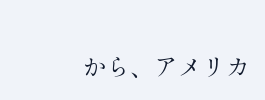から、アメリカ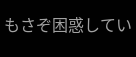もさぞ困惑してい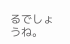るでしょうね。